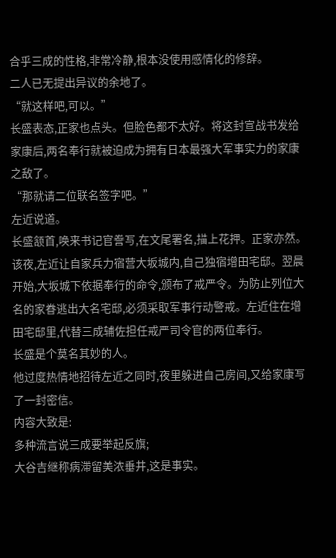合乎三成的性格,非常冷静,根本没使用感情化的修辞。
二人已无提出异议的余地了。
“就这样吧,可以。”
长盛表态,正家也点头。但脸色都不太好。将这封宣战书发给家康后,两名奉行就被迫成为拥有日本最强大军事实力的家康之敌了。
“那就请二位联名签字吧。”
左近说道。
长盛颔首,唤来书记官誊写,在文尾署名,描上花押。正家亦然。
该夜,左近让自家兵力宿营大坂城内,自己独宿增田宅邸。翌晨开始,大坂城下依据奉行的命令,颁布了戒严令。为防止列位大名的家眷逃出大名宅邸,必须采取军事行动警戒。左近住在增田宅邸里,代替三成辅佐担任戒严司令官的两位奉行。
长盛是个莫名其妙的人。
他过度热情地招待左近之同时,夜里躲进自己房间,又给家康写了一封密信。
内容大致是:
多种流言说三成要举起反旗;
大谷吉继称病滞留美浓垂井,这是事实。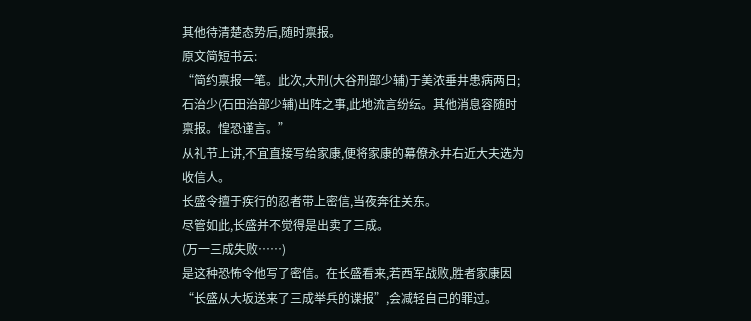其他待清楚态势后,随时禀报。
原文简短书云:
“简约禀报一笔。此次,大刑(大谷刑部少辅)于美浓垂井患病两日;石治少(石田治部少辅)出阵之事,此地流言纷纭。其他消息容随时禀报。惶恐谨言。”
从礼节上讲,不宜直接写给家康,便将家康的幕僚永井右近大夫选为收信人。
长盛令擅于疾行的忍者带上密信,当夜奔往关东。
尽管如此,长盛并不觉得是出卖了三成。
(万一三成失败……)
是这种恐怖令他写了密信。在长盛看来,若西军战败,胜者家康因“长盛从大坂送来了三成举兵的谍报”,会减轻自己的罪过。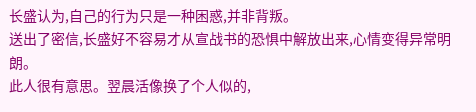长盛认为,自己的行为只是一种困惑,并非背叛。
送出了密信,长盛好不容易才从宣战书的恐惧中解放出来,心情变得异常明朗。
此人很有意思。翌晨活像换了个人似的,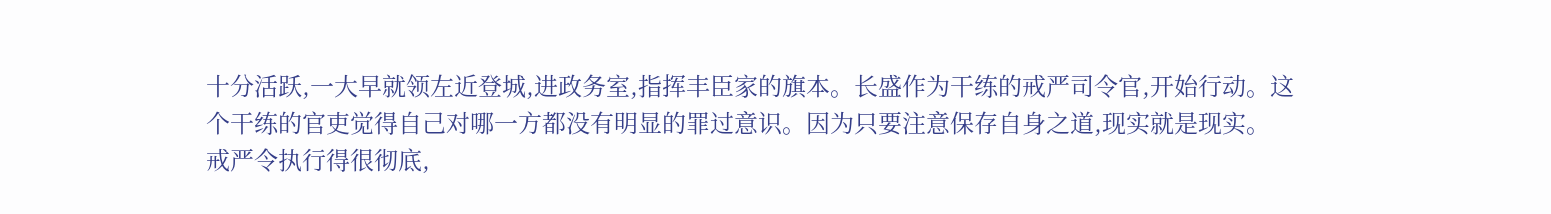十分活跃,一大早就领左近登城,进政务室,指挥丰臣家的旗本。长盛作为干练的戒严司令官,开始行动。这个干练的官吏觉得自己对哪一方都没有明显的罪过意识。因为只要注意保存自身之道,现实就是现实。
戒严令执行得很彻底,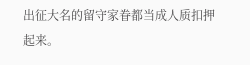出征大名的留守家眷都当成人质扣押起来。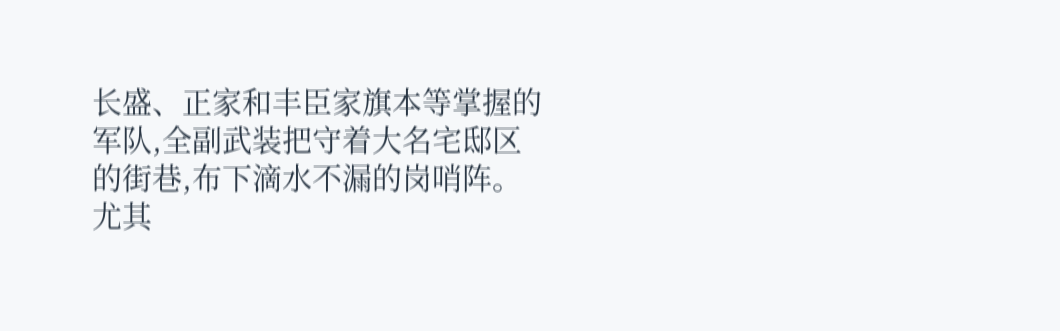长盛、正家和丰臣家旗本等掌握的军队,全副武装把守着大名宅邸区的街巷,布下滴水不漏的岗哨阵。尤其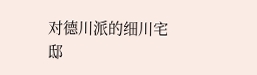对德川派的细川宅邸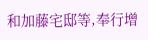和加藤宅邸等,奉行增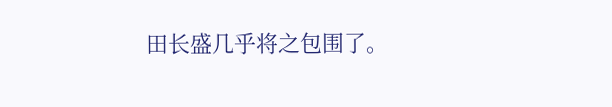田长盛几乎将之包围了。